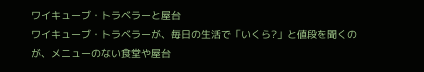ワイキューブ・トラベラーと屋台
ワイキューブ・トラベラーが、毎日の生活で「いくら?」と値段を聞くのが、メニューのない食堂や屋台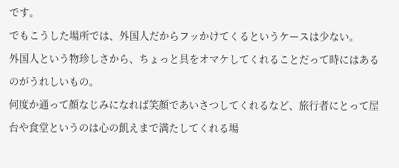です。
でもこうした場所では、外国人だからフッかけてくるというケースは少ない。
外国人という物珍しさから、ちょっと具をオマケしてくれることだって時にはあるのがうれしいもの。
何度か通って顔なじみになれば笑顔であいさつしてくれるなど、旅行者にとって屋台や食堂というのは心の飢えまで満たしてくれる場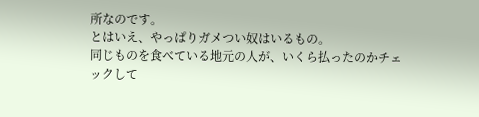所なのです。
とはいえ、やっぱりガメつい奴はいるもの。
同じものを食べている地元の人が、いくら払ったのかチェックして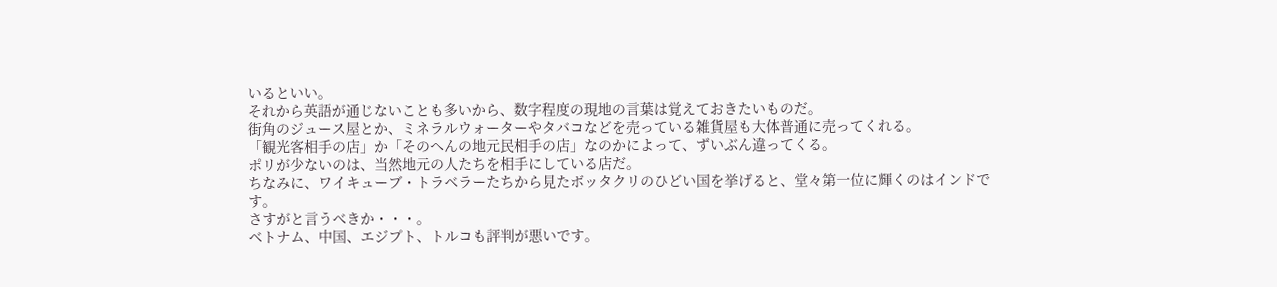いるといい。
それから英語が通じないことも多いから、数字程度の現地の言葉は覚えておきたいものだ。
街角のジュース屋とか、ミネラルウォーターやタバコなどを売っている雑貨屋も大体普通に売ってくれる。
「観光客相手の店」か「そのへんの地元民相手の店」なのかによって、ずいぶん違ってくる。
ポリが少ないのは、当然地元の人たちを相手にしている店だ。
ちなみに、ワイキューブ・トラベラーたちから見たボッタクリのひどい国を挙げると、堂々第一位に輝くのはインドです。
さすがと言うべきか・・・。
ベトナム、中国、エジプト、トルコも評判が悪いです。